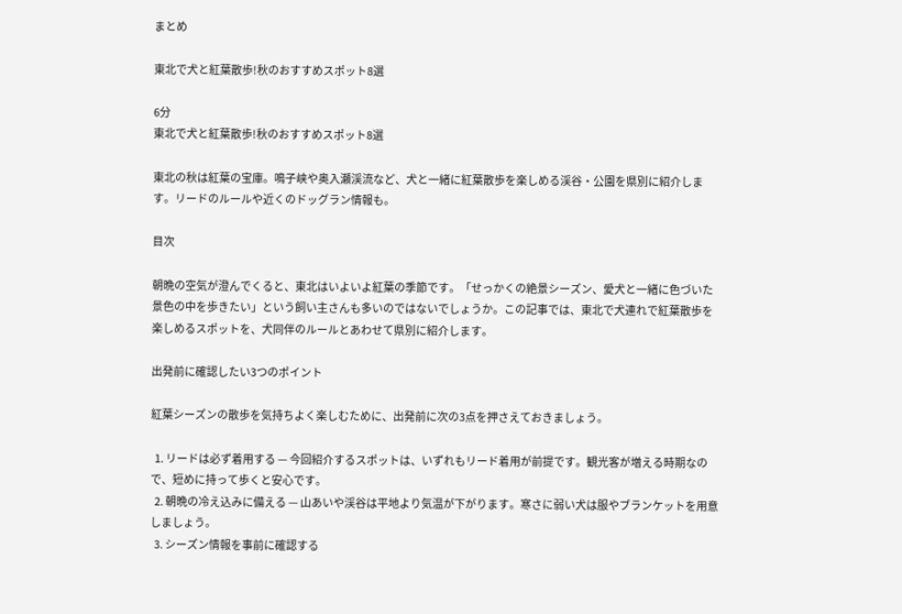まとめ

東北で犬と紅葉散歩!秋のおすすめスポット8選

6分
東北で犬と紅葉散歩!秋のおすすめスポット8選

東北の秋は紅葉の宝庫。鳴子峡や奥入瀬渓流など、犬と一緒に紅葉散歩を楽しめる渓谷・公園を県別に紹介します。リードのルールや近くのドッグラン情報も。

目次

朝晩の空気が澄んでくると、東北はいよいよ紅葉の季節です。「せっかくの絶景シーズン、愛犬と一緒に色づいた景色の中を歩きたい」という飼い主さんも多いのではないでしょうか。この記事では、東北で犬連れで紅葉散歩を楽しめるスポットを、犬同伴のルールとあわせて県別に紹介します。

出発前に確認したい3つのポイント

紅葉シーズンの散歩を気持ちよく楽しむために、出発前に次の3点を押さえておきましょう。

  1. リードは必ず着用する — 今回紹介するスポットは、いずれもリード着用が前提です。観光客が増える時期なので、短めに持って歩くと安心です。
  2. 朝晩の冷え込みに備える — 山あいや渓谷は平地より気温が下がります。寒さに弱い犬は服やブランケットを用意しましょう。
  3. シーズン情報を事前に確認する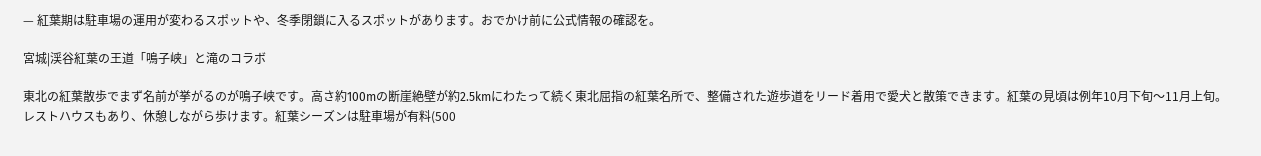— 紅葉期は駐車場の運用が変わるスポットや、冬季閉鎖に入るスポットがあります。おでかけ前に公式情報の確認を。

宮城|渓谷紅葉の王道「鳴子峡」と滝のコラボ

東北の紅葉散歩でまず名前が挙がるのが鳴子峡です。高さ約100mの断崖絶壁が約2.5kmにわたって続く東北屈指の紅葉名所で、整備された遊歩道をリード着用で愛犬と散策できます。紅葉の見頃は例年10月下旬〜11月上旬。レストハウスもあり、休憩しながら歩けます。紅葉シーズンは駐車場が有料(500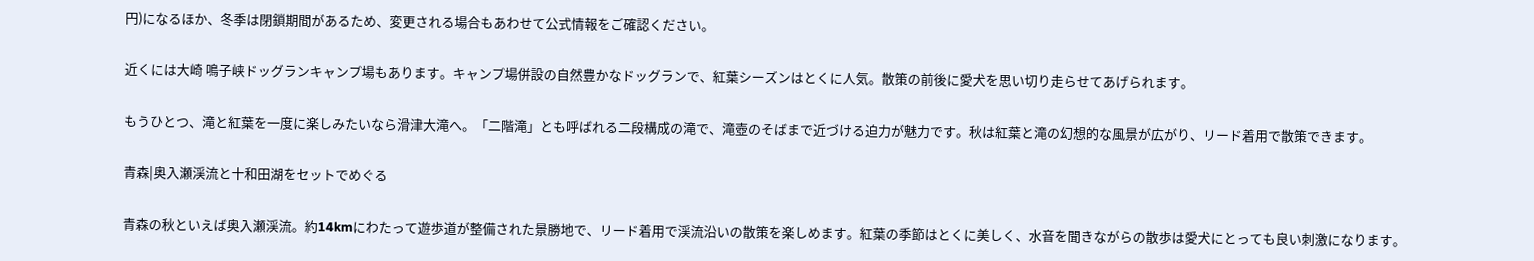円)になるほか、冬季は閉鎖期間があるため、変更される場合もあわせて公式情報をご確認ください。

近くには大崎 鳴子峡ドッグランキャンプ場もあります。キャンプ場併設の自然豊かなドッグランで、紅葉シーズンはとくに人気。散策の前後に愛犬を思い切り走らせてあげられます。

もうひとつ、滝と紅葉を一度に楽しみたいなら滑津大滝へ。「二階滝」とも呼ばれる二段構成の滝で、滝壺のそばまで近づける迫力が魅力です。秋は紅葉と滝の幻想的な風景が広がり、リード着用で散策できます。

青森|奥入瀬渓流と十和田湖をセットでめぐる

青森の秋といえば奥入瀬渓流。約14kmにわたって遊歩道が整備された景勝地で、リード着用で渓流沿いの散策を楽しめます。紅葉の季節はとくに美しく、水音を聞きながらの散歩は愛犬にとっても良い刺激になります。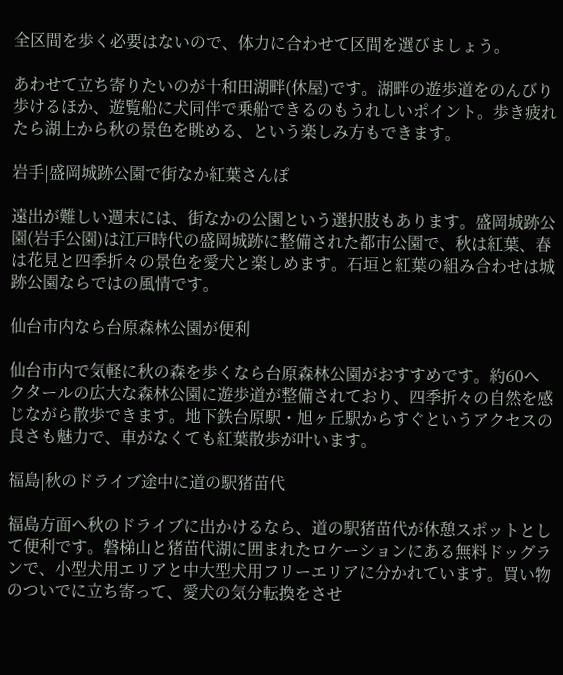全区間を歩く必要はないので、体力に合わせて区間を選びましょう。

あわせて立ち寄りたいのが十和田湖畔(休屋)です。湖畔の遊歩道をのんびり歩けるほか、遊覧船に犬同伴で乗船できるのもうれしいポイント。歩き疲れたら湖上から秋の景色を眺める、という楽しみ方もできます。

岩手|盛岡城跡公園で街なか紅葉さんぽ

遠出が難しい週末には、街なかの公園という選択肢もあります。盛岡城跡公園(岩手公園)は江戸時代の盛岡城跡に整備された都市公園で、秋は紅葉、春は花見と四季折々の景色を愛犬と楽しめます。石垣と紅葉の組み合わせは城跡公園ならではの風情です。

仙台市内なら台原森林公園が便利

仙台市内で気軽に秋の森を歩くなら台原森林公園がおすすめです。約60ヘクタールの広大な森林公園に遊歩道が整備されており、四季折々の自然を感じながら散歩できます。地下鉄台原駅・旭ヶ丘駅からすぐというアクセスの良さも魅力で、車がなくても紅葉散歩が叶います。

福島|秋のドライブ途中に道の駅猪苗代

福島方面へ秋のドライブに出かけるなら、道の駅猪苗代が休憩スポットとして便利です。磐梯山と猪苗代湖に囲まれたロケーションにある無料ドッグランで、小型犬用エリアと中大型犬用フリーエリアに分かれています。買い物のついでに立ち寄って、愛犬の気分転換をさせ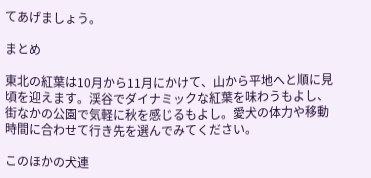てあげましょう。

まとめ

東北の紅葉は10月から11月にかけて、山から平地へと順に見頃を迎えます。渓谷でダイナミックな紅葉を味わうもよし、街なかの公園で気軽に秋を感じるもよし。愛犬の体力や移動時間に合わせて行き先を選んでみてください。

このほかの犬連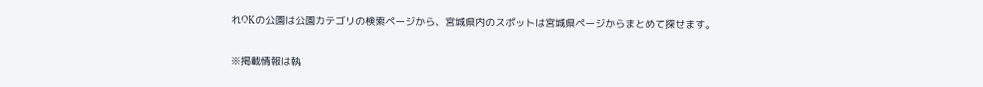れOKの公園は公園カテゴリの検索ページから、宮城県内のスポットは宮城県ページからまとめて探せます。

※掲載情報は執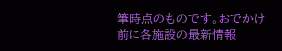筆時点のものです。おでかけ前に各施設の最新情報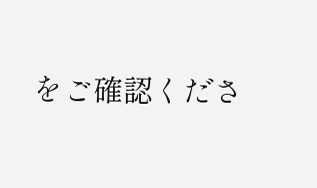をご確認くださ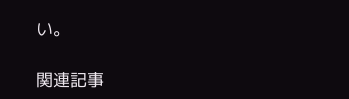い。

関連記事